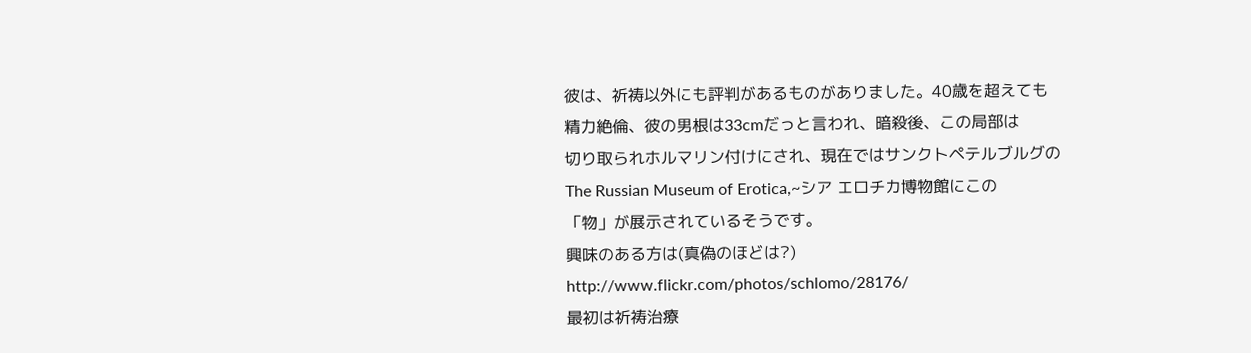彼は、祈祷以外にも評判があるものがありました。40歳を超えても
精力絶倫、彼の男根は33cmだっと言われ、暗殺後、この局部は
切り取られホルマリン付けにされ、現在ではサンクトペテルブルグの
The Russian Museum of Erotica,~シア エロチカ博物館にこの
「物」が展示されているそうです。
興味のある方は(真偽のほどは?)
http://www.flickr.com/photos/schlomo/28176/
最初は祈祷治療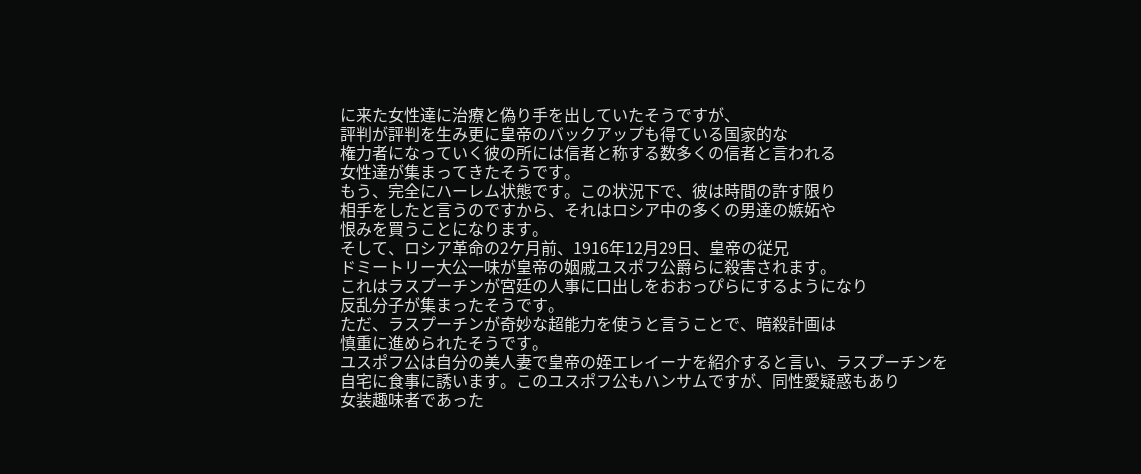に来た女性達に治療と偽り手を出していたそうですが、
評判が評判を生み更に皇帝のバックアップも得ている国家的な
権力者になっていく彼の所には信者と称する数多くの信者と言われる
女性達が集まってきたそうです。
もう、完全にハーレム状態です。この状況下で、彼は時間の許す限り
相手をしたと言うのですから、それはロシア中の多くの男達の嫉妬や
恨みを買うことになります。
そして、ロシア革命の2ケ月前、1916年12月29日、皇帝の従兄
ドミートリー大公一味が皇帝の姻戚ユスポフ公爵らに殺害されます。
これはラスプーチンが宮廷の人事に口出しをおおっぴらにするようになり
反乱分子が集まったそうです。
ただ、ラスプーチンが奇妙な超能力を使うと言うことで、暗殺計画は
慎重に進められたそうです。
ユスポフ公は自分の美人妻で皇帝の姪エレイーナを紹介すると言い、ラスプーチンを
自宅に食事に誘います。このユスポフ公もハンサムですが、同性愛疑惑もあり
女装趣味者であった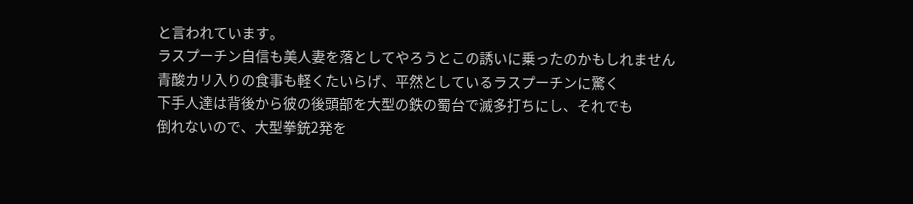と言われています。
ラスプーチン自信も美人妻を落としてやろうとこの誘いに乗ったのかもしれません
青酸カリ入りの食事も軽くたいらげ、平然としているラスプーチンに驚く
下手人達は背後から彼の後頭部を大型の鉄の蜀台で滅多打ちにし、それでも
倒れないので、大型拳銃2発を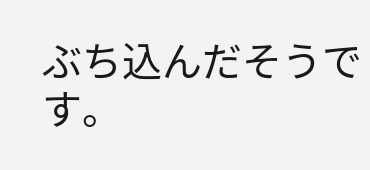ぶち込んだそうです。